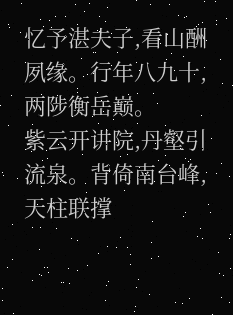忆予湛夫子,看山酬夙缘。行年八九十,两陟衡岳巅。
紫云开讲院,丹壑引流泉。背倚南台峰,天柱联撑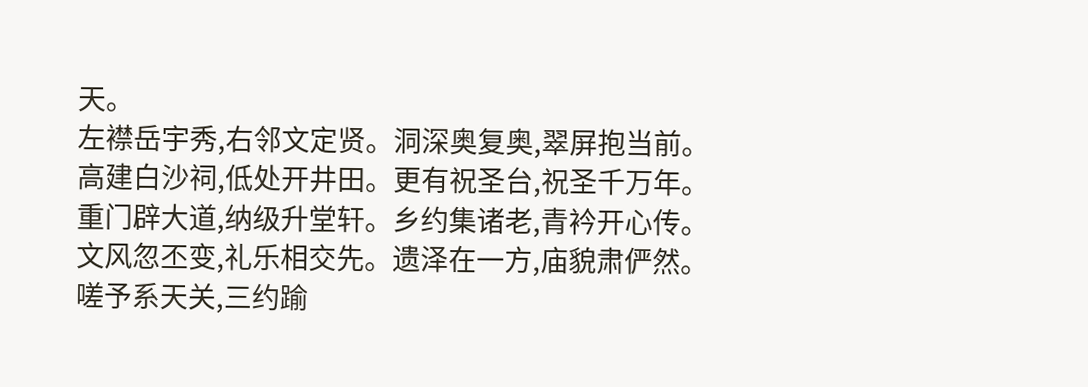天。
左襟岳宇秀,右邻文定贤。洞深奥复奥,翠屏抱当前。
高建白沙祠,低处开井田。更有祝圣台,祝圣千万年。
重门辟大道,纳级升堂轩。乡约集诸老,青衿开心传。
文风忽丕变,礼乐相交先。遗泽在一方,庙貌肃俨然。
嗟予系天关,三约踰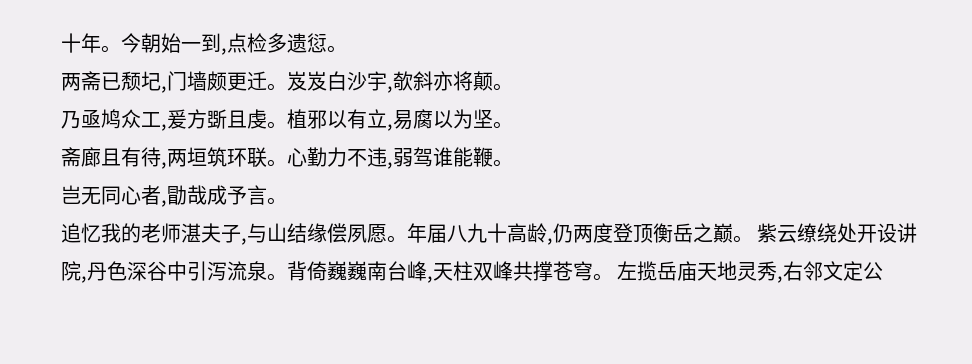十年。今朝始一到,点检多遗愆。
两斋已颓圮,门墙颇更迁。岌岌白沙宇,欹斜亦将颠。
乃亟鸠众工,爰方斲且虔。植邪以有立,易腐以为坚。
斋廊且有待,两垣筑环联。心勤力不违,弱驾谁能鞭。
岂无同心者,勖哉成予言。
追忆我的老师湛夫子,与山结缘偿夙愿。年届八九十高龄,仍两度登顶衡岳之巅。 紫云缭绕处开设讲院,丹色深谷中引泻流泉。背倚巍巍南台峰,天柱双峰共撑苍穹。 左揽岳庙天地灵秀,右邻文定公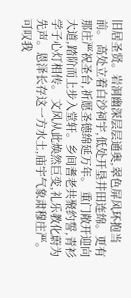旧居圣贤。岩洞幽深层层通奥,翠色屏风环抱当前。 高处立着白沙祠宇,低处开垦井田连绵。更有那庄严祝圣台,祈愿圣德绵延万年。 重门敞开迎向大道,踏阶而上步入堂轩。乡间耆老共聚约誓,青衫学子心灯相传。 文风从此焕然巨变,礼乐教化蔚为先声。恩泽长存这一方水土,庙宇气象肃穆庄严。 可叹我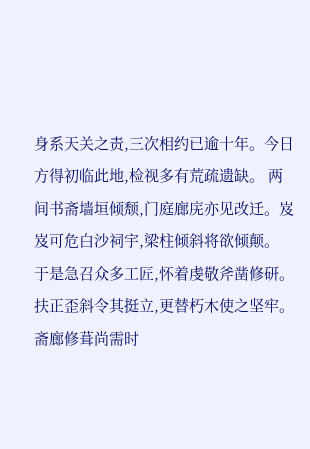身系天关之责,三次相约已逾十年。今日方得初临此地,检视多有荒疏遗缺。 两间书斋墙垣倾颓,门庭廊庑亦见改迁。岌岌可危白沙祠宇,梁柱倾斜将欲倾颠。 于是急召众多工匠,怀着虔敬斧凿修研。扶正歪斜令其挺立,更替朽木使之坚牢。 斋廊修葺尚需时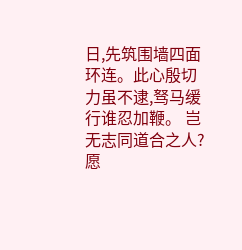日,先筑围墙四面环连。此心殷切力虽不逮,驽马缓行谁忍加鞭。 岂无志同道合之人?愿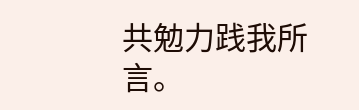共勉力践我所言。